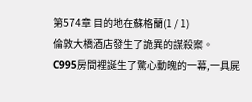第574章 目的地在蘇格蘭(1 / 1)
倫敦大橋酒店發生了詭異的謀殺案。
C995房間裡誕生了驚心動魄的一幕,一具屍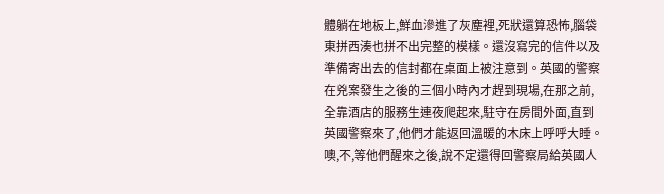體躺在地板上,鮮血滲進了灰塵裡,死狀還算恐怖,腦袋東拼西湊也拼不出完整的模樣。還沒寫完的信件以及準備寄出去的信封都在桌面上被注意到。英國的警察在兇案發生之後的三個小時內才趕到現場,在那之前,全靠酒店的服務生連夜爬起來,駐守在房間外面,直到英國警察來了,他們才能返回溫暖的木床上呼呼大睡。噢,不,等他們醒來之後,說不定還得回警察局給英國人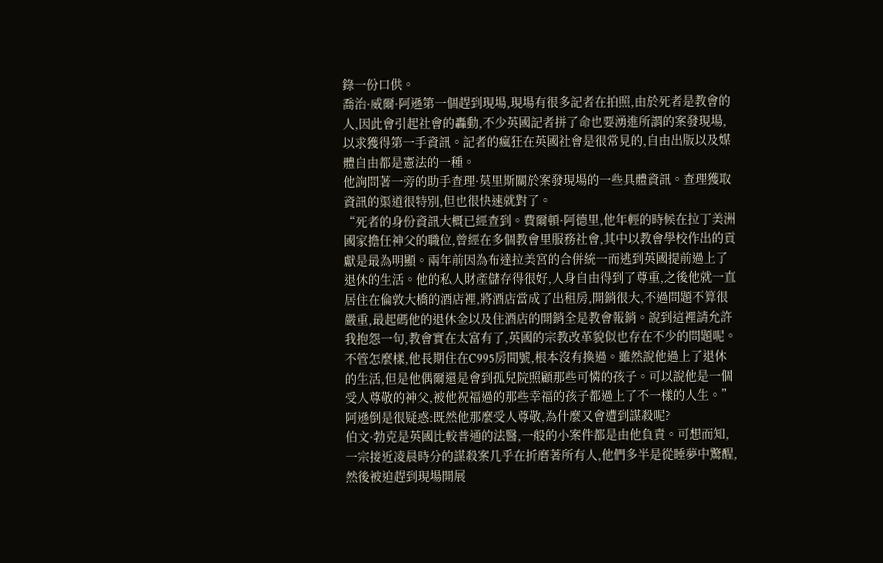錄一份口供。
喬治·威爾·阿遜第一個趕到現場,現場有很多記者在拍照,由於死者是教會的人,因此會引起社會的轟動,不少英國記者拼了命也要湧進所謂的案發現場,以求獲得第一手資訊。記者的瘋狂在英國社會是很常見的,自由出版以及媒體自由都是憲法的一種。
他詢問著一旁的助手查理·莫里斯關於案發現場的一些具體資訊。查理獲取資訊的渠道很特別,但也很快速就對了。
“死者的身份資訊大概已經查到。費爾頓·阿德里,他年輕的時候在拉丁美洲國家擔任神父的職位,曾經在多個教會里服務社會,其中以教會學校作出的貢獻是最為明顯。兩年前因為布達拉美宮的合併統一而逃到英國提前過上了退休的生活。他的私人財產儲存得很好,人身自由得到了尊重,之後他就一直居住在倫敦大橋的酒店裡,將酒店當成了出租房,開銷很大,不過問題不算很嚴重,最起碼他的退休金以及住酒店的開銷全是教會報銷。說到這裡請允許我抱怨一句,教會實在太富有了,英國的宗教改革貌似也存在不少的問題呢。不管怎麼樣,他長期住在C995房間號,根本沒有換過。雖然說他過上了退休的生活,但是他偶爾還是會到孤兒院照顧那些可憐的孩子。可以說他是一個受人尊敬的神父,被他祝福過的那些幸福的孩子都過上了不一樣的人生。”
阿遜倒是很疑惑:既然他那麼受人尊敬,為什麼又會遭到謀殺呢?
伯文·勃克是英國比較普通的法醫,一般的小案件都是由他負責。可想而知,一宗接近凌晨時分的謀殺案几乎在折磨著所有人,他們多半是從睡夢中驚醒,然後被迫趕到現場開展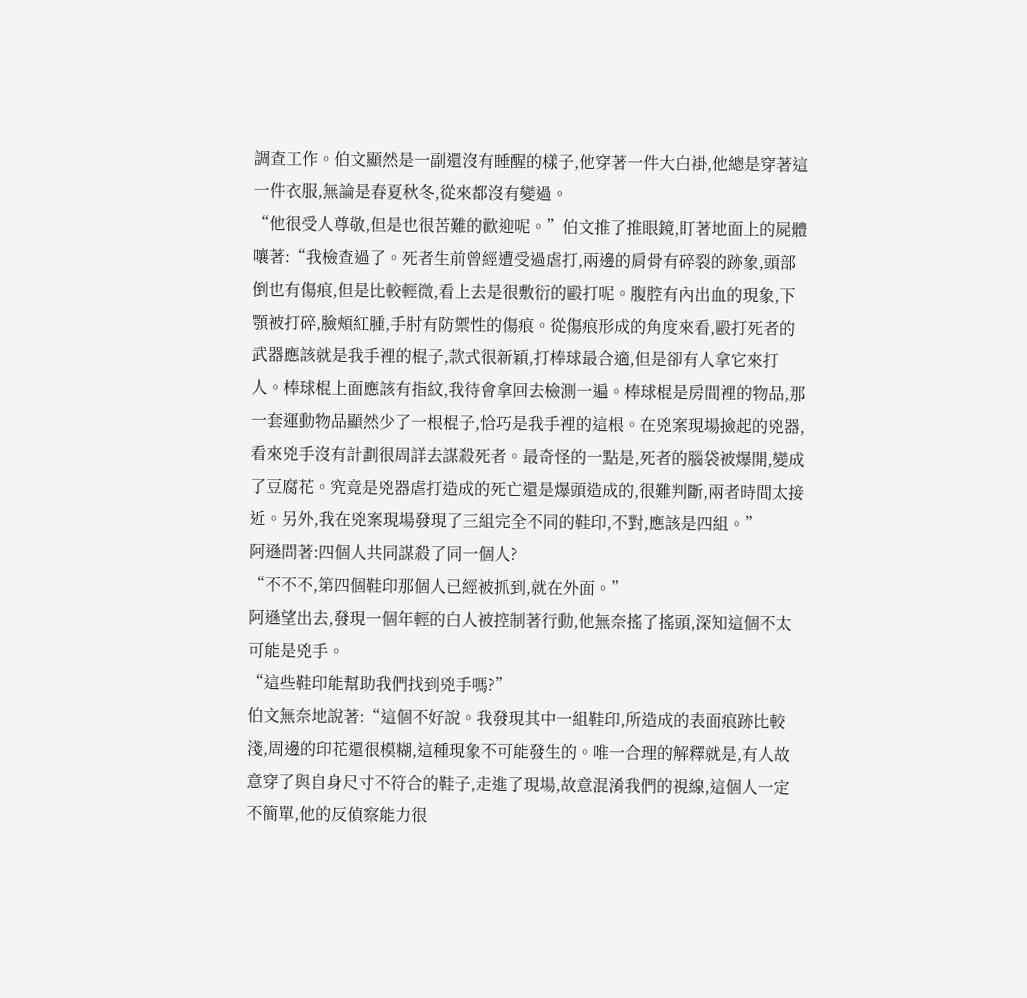調查工作。伯文顯然是一副還沒有睡醒的樣子,他穿著一件大白褂,他總是穿著這一件衣服,無論是春夏秋冬,從來都沒有變過。
“他很受人尊敬,但是也很苦難的歡迎呢。”伯文推了推眼鏡,盯著地面上的屍體嚷著:“我檢查過了。死者生前曾經遭受過虐打,兩邊的肩骨有碎裂的跡象,頭部倒也有傷痕,但是比較輕微,看上去是很敷衍的毆打呢。腹腔有內出血的現象,下顎被打碎,臉頰紅腫,手肘有防禦性的傷痕。從傷痕形成的角度來看,毆打死者的武器應該就是我手裡的棍子,款式很新穎,打棒球最合適,但是卻有人拿它來打人。棒球棍上面應該有指紋,我待會拿回去檢測一遍。棒球棍是房間裡的物品,那一套運動物品顯然少了一根棍子,恰巧是我手裡的這根。在兇案現場撿起的兇器,看來兇手沒有計劃很周詳去謀殺死者。最奇怪的一點是,死者的腦袋被爆開,變成了豆腐花。究竟是兇器虐打造成的死亡還是爆頭造成的,很難判斷,兩者時間太接近。另外,我在兇案現場發現了三組完全不同的鞋印,不對,應該是四組。”
阿遜問著:四個人共同謀殺了同一個人?
“不不不,第四個鞋印那個人已經被抓到,就在外面。”
阿遜望出去,發現一個年輕的白人被控制著行動,他無奈搖了搖頭,深知這個不太可能是兇手。
“這些鞋印能幫助我們找到兇手嗎?”
伯文無奈地說著:“這個不好說。我發現其中一組鞋印,所造成的表面痕跡比較淺,周邊的印花還很模糊,這種現象不可能發生的。唯一合理的解釋就是,有人故意穿了與自身尺寸不符合的鞋子,走進了現場,故意混淆我們的視線,這個人一定不簡單,他的反偵察能力很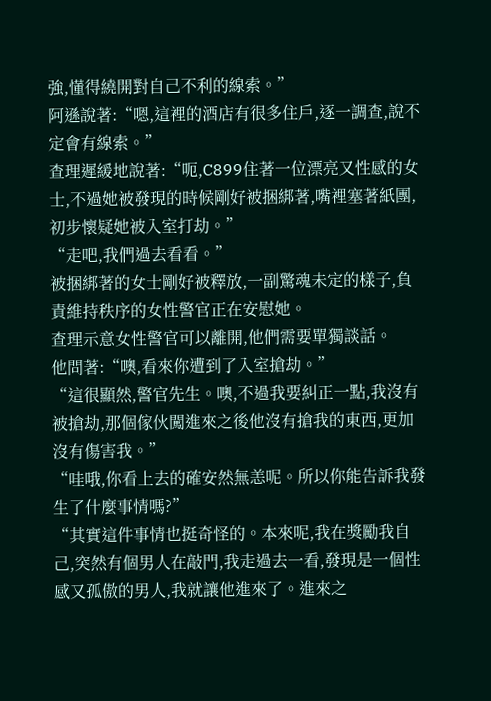強,懂得繞開對自己不利的線索。”
阿遜說著:“嗯,這裡的酒店有很多住戶,逐一調查,說不定會有線索。”
查理遲緩地說著:“呃,C899住著一位漂亮又性感的女士,不過她被發現的時候剛好被捆綁著,嘴裡塞著紙團,初步懷疑她被入室打劫。”
“走吧,我們過去看看。”
被捆綁著的女士剛好被釋放,一副驚魂未定的樣子,負責維持秩序的女性警官正在安慰她。
查理示意女性警官可以離開,他們需要單獨談話。
他問著:“噢,看來你遭到了入室搶劫。”
“這很顯然,警官先生。噢,不過我要糾正一點,我沒有被搶劫,那個傢伙闖進來之後他沒有搶我的東西,更加沒有傷害我。”
“哇哦,你看上去的確安然無恙呢。所以你能告訴我發生了什麼事情嗎?”
“其實這件事情也挺奇怪的。本來呢,我在獎勵我自己,突然有個男人在敲門,我走過去一看,發現是一個性感又孤傲的男人,我就讓他進來了。進來之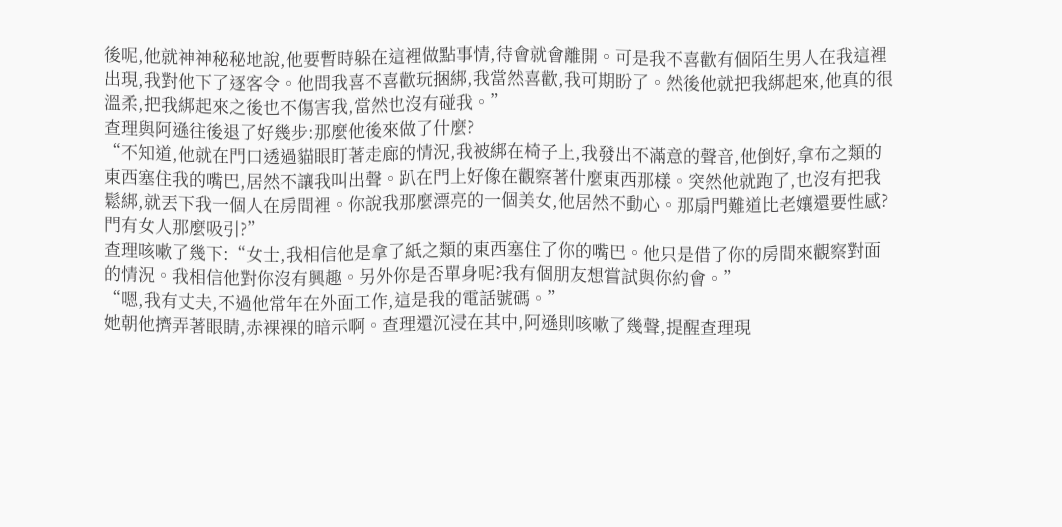後呢,他就神神秘秘地說,他要暫時躲在這裡做點事情,待會就會離開。可是我不喜歡有個陌生男人在我這裡出現,我對他下了逐客令。他問我喜不喜歡玩捆綁,我當然喜歡,我可期盼了。然後他就把我綁起來,他真的很溫柔,把我綁起來之後也不傷害我,當然也沒有碰我。”
查理與阿遜往後退了好幾步:那麼他後來做了什麼?
“不知道,他就在門口透過貓眼盯著走廊的情況,我被綁在椅子上,我發出不滿意的聲音,他倒好,拿布之類的東西塞住我的嘴巴,居然不讓我叫出聲。趴在門上好像在觀察著什麼東西那樣。突然他就跑了,也沒有把我鬆綁,就丟下我一個人在房間裡。你說我那麼漂亮的一個美女,他居然不動心。那扇門難道比老孃還要性感?門有女人那麼吸引?”
查理咳嗽了幾下:“女士,我相信他是拿了紙之類的東西塞住了你的嘴巴。他只是借了你的房間來觀察對面的情況。我相信他對你沒有興趣。另外你是否單身呢?我有個朋友想嘗試與你約會。”
“嗯,我有丈夫,不過他常年在外面工作,這是我的電話號碼。”
她朝他擠弄著眼睛,赤裸裸的暗示啊。查理還沉浸在其中,阿遜則咳嗽了幾聲,提醒查理現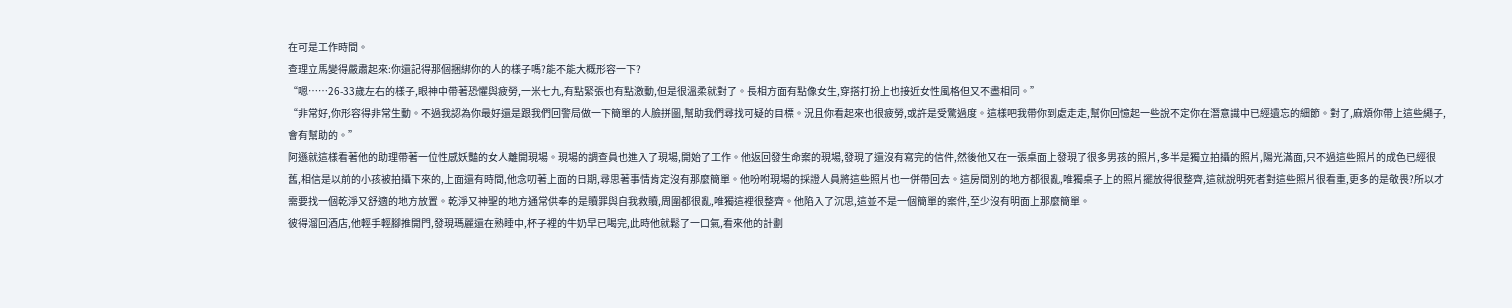在可是工作時間。
查理立馬變得嚴肅起來:你還記得那個捆綁你的人的樣子嗎?能不能大概形容一下?
“嗯……26-33歲左右的樣子,眼神中帶著恐懼與疲勞,一米七九,有點緊張也有點激動,但是很溫柔就對了。長相方面有點像女生,穿搭打扮上也接近女性風格但又不盡相同。”
“非常好,你形容得非常生動。不過我認為你最好還是跟我們回警局做一下簡單的人臉拼圖,幫助我們尋找可疑的目標。況且你看起來也很疲勞,或許是受驚過度。這樣吧我帶你到處走走,幫你回憶起一些說不定你在潛意識中已經遺忘的細節。對了,麻煩你帶上這些繩子,會有幫助的。”
阿遜就這樣看著他的助理帶著一位性感妖豔的女人離開現場。現場的調查員也進入了現場,開始了工作。他返回發生命案的現場,發現了還沒有寫完的信件,然後他又在一張桌面上發現了很多男孩的照片,多半是獨立拍攝的照片,陽光滿面,只不過這些照片的成色已經很舊,相信是以前的小孩被拍攝下來的,上面還有時間,他念叨著上面的日期,尋思著事情肯定沒有那麼簡單。他吩咐現場的採證人員將這些照片也一併帶回去。這房間別的地方都很亂,唯獨桌子上的照片擺放得很整齊,這就說明死者對這些照片很看重,更多的是敬畏?所以才需要找一個乾淨又舒適的地方放置。乾淨又神聖的地方通常供奉的是贖罪與自我救贖,周圍都很亂,唯獨這裡很整齊。他陷入了沉思,這並不是一個簡單的案件,至少沒有明面上那麼簡單。
彼得溜回酒店,他輕手輕腳推開門,發現瑪麗還在熟睡中,杯子裡的牛奶早已喝完,此時他就鬆了一口氣,看來他的計劃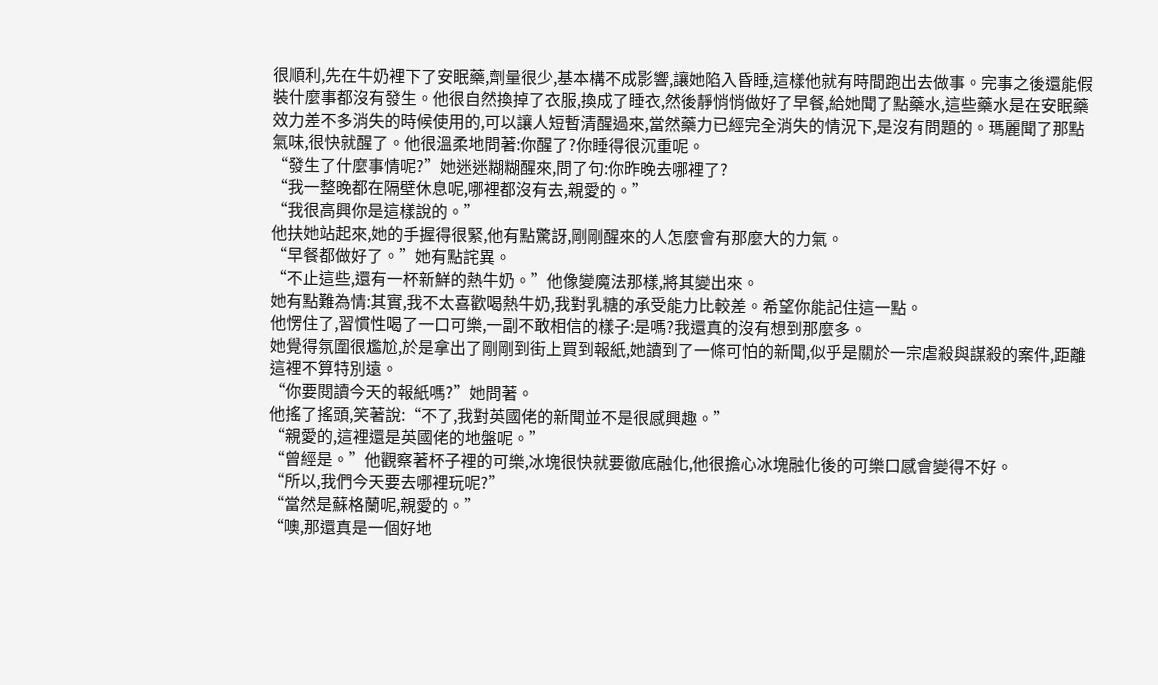很順利,先在牛奶裡下了安眠藥,劑量很少,基本構不成影響,讓她陷入昏睡,這樣他就有時間跑出去做事。完事之後還能假裝什麼事都沒有發生。他很自然換掉了衣服,換成了睡衣,然後靜悄悄做好了早餐,給她聞了點藥水,這些藥水是在安眠藥效力差不多消失的時候使用的,可以讓人短暫清醒過來,當然藥力已經完全消失的情況下,是沒有問題的。瑪麗聞了那點氣味,很快就醒了。他很溫柔地問著:你醒了?你睡得很沉重呢。
“發生了什麼事情呢?”她迷迷糊糊醒來,問了句:你昨晚去哪裡了?
“我一整晚都在隔壁休息呢,哪裡都沒有去,親愛的。”
“我很高興你是這樣說的。”
他扶她站起來,她的手握得很緊,他有點驚訝,剛剛醒來的人怎麼會有那麼大的力氣。
“早餐都做好了。”她有點詫異。
“不止這些,還有一杯新鮮的熱牛奶。”他像變魔法那樣,將其變出來。
她有點難為情:其實,我不太喜歡喝熱牛奶,我對乳糖的承受能力比較差。希望你能記住這一點。
他愣住了,習慣性喝了一口可樂,一副不敢相信的樣子:是嗎?我還真的沒有想到那麼多。
她覺得氛圍很尷尬,於是拿出了剛剛到街上買到報紙,她讀到了一條可怕的新聞,似乎是關於一宗虐殺與謀殺的案件,距離這裡不算特別遠。
“你要閱讀今天的報紙嗎?”她問著。
他搖了搖頭,笑著說:“不了,我對英國佬的新聞並不是很感興趣。”
“親愛的,這裡還是英國佬的地盤呢。”
“曾經是。”他觀察著杯子裡的可樂,冰塊很快就要徹底融化,他很擔心冰塊融化後的可樂口感會變得不好。
“所以,我們今天要去哪裡玩呢?”
“當然是蘇格蘭呢,親愛的。”
“噢,那還真是一個好地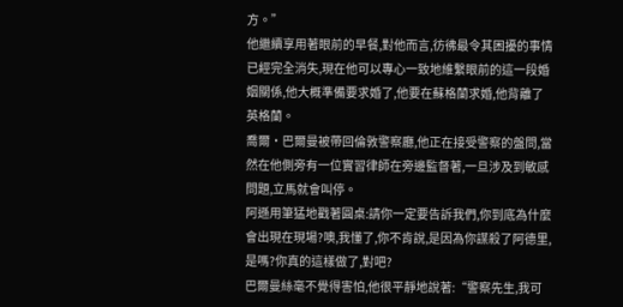方。”
他繼續享用著眼前的早餐,對他而言,彷彿最令其困擾的事情已經完全消失,現在他可以專心一致地維繫眼前的這一段婚姻關係,他大概準備要求婚了,他要在蘇格蘭求婚,他背離了英格蘭。
喬爾·巴爾曼被帶回倫敦警察廳,他正在接受警察的盤問,當然在他側旁有一位實習律師在旁邊監督著,一旦涉及到敏感問題,立馬就會叫停。
阿遜用筆猛地戳著圓桌:請你一定要告訴我們,你到底為什麼會出現在現場?噢,我懂了,你不肯說,是因為你謀殺了阿德里,是嗎?你真的這樣做了,對吧?
巴爾曼絲毫不覺得害怕,他很平靜地說著:“警察先生,我可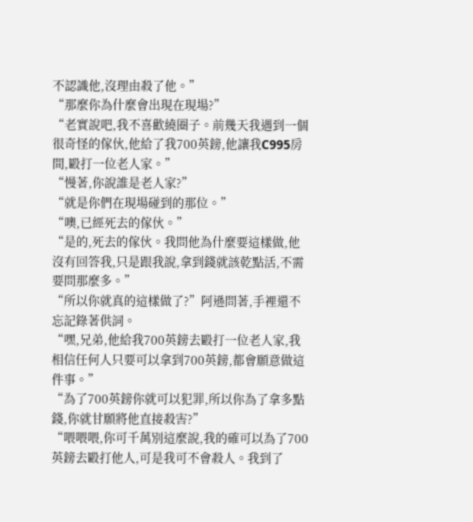不認識他,沒理由殺了他。”
“那麼你為什麼會出現在現場?”
“老實說吧,我不喜歡繞圈子。前幾天我遇到一個很奇怪的傢伙,他給了我700英鎊,他讓我C995房間,毆打一位老人家。”
“慢著,你說誰是老人家?”
“就是你們在現場碰到的那位。”
“噢,已經死去的傢伙。”
“是的,死去的傢伙。我問他為什麼要這樣做,他沒有回答我,只是跟我說,拿到錢就該乾點活,不需要問那麼多。”
“所以你就真的這樣做了?”阿遜問著,手裡還不忘記錄著供詞。
“嘿,兄弟,他給我700英鎊去毆打一位老人家,我相信任何人只要可以拿到700英鎊,都會願意做這件事。”
“為了700英鎊你就可以犯罪,所以你為了拿多點錢,你就甘願將他直接殺害?”
“喂喂喂,你可千萬別這麼說,我的確可以為了700英鎊去毆打他人,可是我可不會殺人。我到了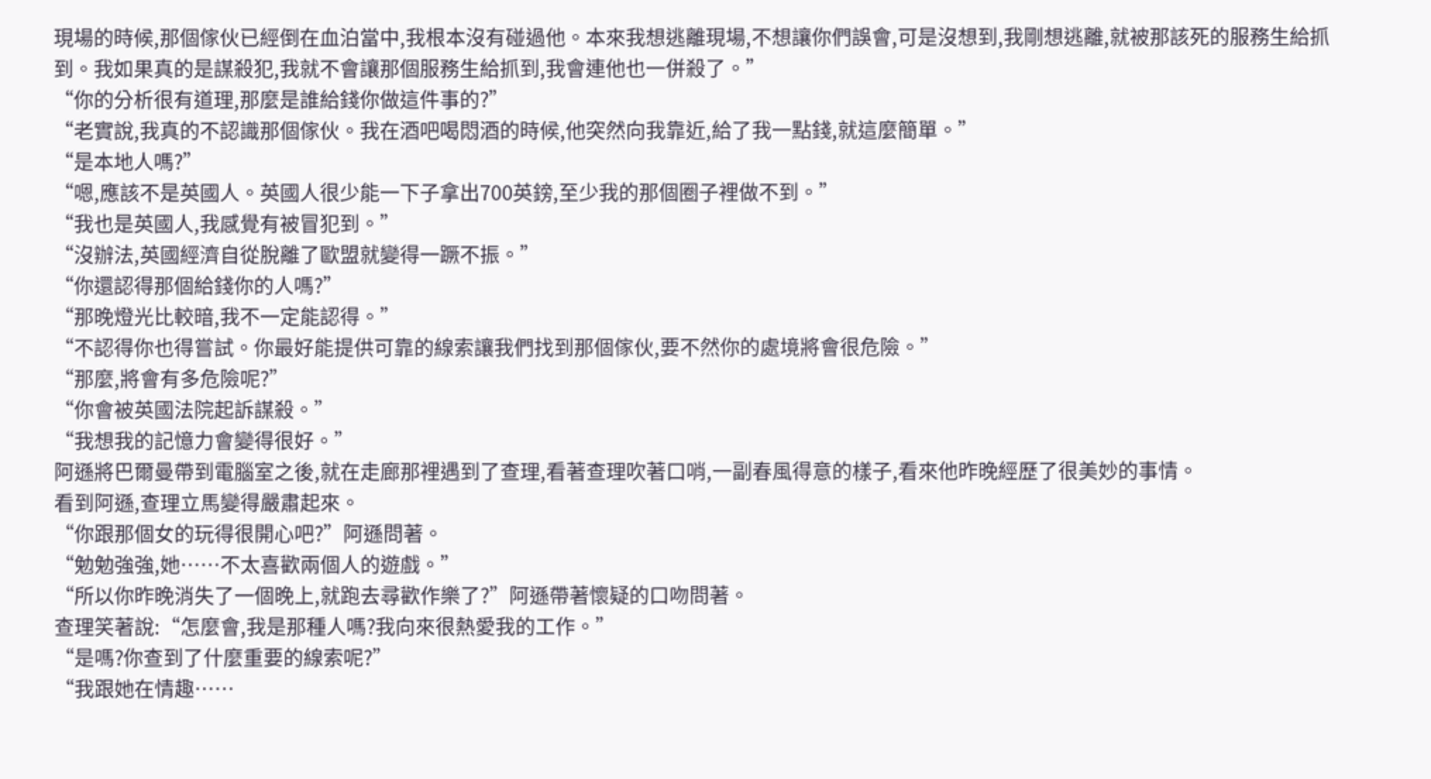現場的時候,那個傢伙已經倒在血泊當中,我根本沒有碰過他。本來我想逃離現場,不想讓你們誤會,可是沒想到,我剛想逃離,就被那該死的服務生給抓到。我如果真的是謀殺犯,我就不會讓那個服務生給抓到,我會連他也一併殺了。”
“你的分析很有道理,那麼是誰給錢你做這件事的?”
“老實說,我真的不認識那個傢伙。我在酒吧喝悶酒的時候,他突然向我靠近,給了我一點錢,就這麼簡單。”
“是本地人嗎?”
“嗯,應該不是英國人。英國人很少能一下子拿出700英鎊,至少我的那個圈子裡做不到。”
“我也是英國人,我感覺有被冒犯到。”
“沒辦法,英國經濟自從脫離了歐盟就變得一蹶不振。”
“你還認得那個給錢你的人嗎?”
“那晚燈光比較暗,我不一定能認得。”
“不認得你也得嘗試。你最好能提供可靠的線索讓我們找到那個傢伙,要不然你的處境將會很危險。”
“那麼,將會有多危險呢?”
“你會被英國法院起訴謀殺。”
“我想我的記憶力會變得很好。”
阿遜將巴爾曼帶到電腦室之後,就在走廊那裡遇到了查理,看著查理吹著口哨,一副春風得意的樣子,看來他昨晚經歷了很美妙的事情。
看到阿遜,查理立馬變得嚴肅起來。
“你跟那個女的玩得很開心吧?”阿遜問著。
“勉勉強強,她……不太喜歡兩個人的遊戲。”
“所以你昨晚消失了一個晚上,就跑去尋歡作樂了?”阿遜帶著懷疑的口吻問著。
查理笑著說:“怎麼會,我是那種人嗎?我向來很熱愛我的工作。”
“是嗎?你查到了什麼重要的線索呢?”
“我跟她在情趣……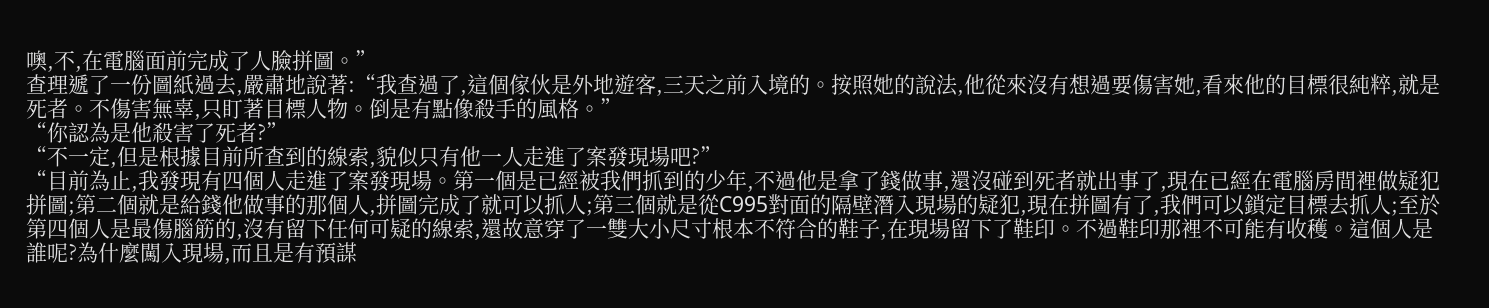噢,不,在電腦面前完成了人臉拼圖。”
查理遞了一份圖紙過去,嚴肅地說著:“我查過了,這個傢伙是外地遊客,三天之前入境的。按照她的說法,他從來沒有想過要傷害她,看來他的目標很純粹,就是死者。不傷害無辜,只盯著目標人物。倒是有點像殺手的風格。”
“你認為是他殺害了死者?”
“不一定,但是根據目前所查到的線索,貌似只有他一人走進了案發現場吧?”
“目前為止,我發現有四個人走進了案發現場。第一個是已經被我們抓到的少年,不過他是拿了錢做事,還沒碰到死者就出事了,現在已經在電腦房間裡做疑犯拼圖;第二個就是給錢他做事的那個人,拼圖完成了就可以抓人;第三個就是從C995對面的隔壁潛入現場的疑犯,現在拼圖有了,我們可以鎖定目標去抓人;至於第四個人是最傷腦筋的,沒有留下任何可疑的線索,還故意穿了一雙大小尺寸根本不符合的鞋子,在現場留下了鞋印。不過鞋印那裡不可能有收穫。這個人是誰呢?為什麼闖入現場,而且是有預謀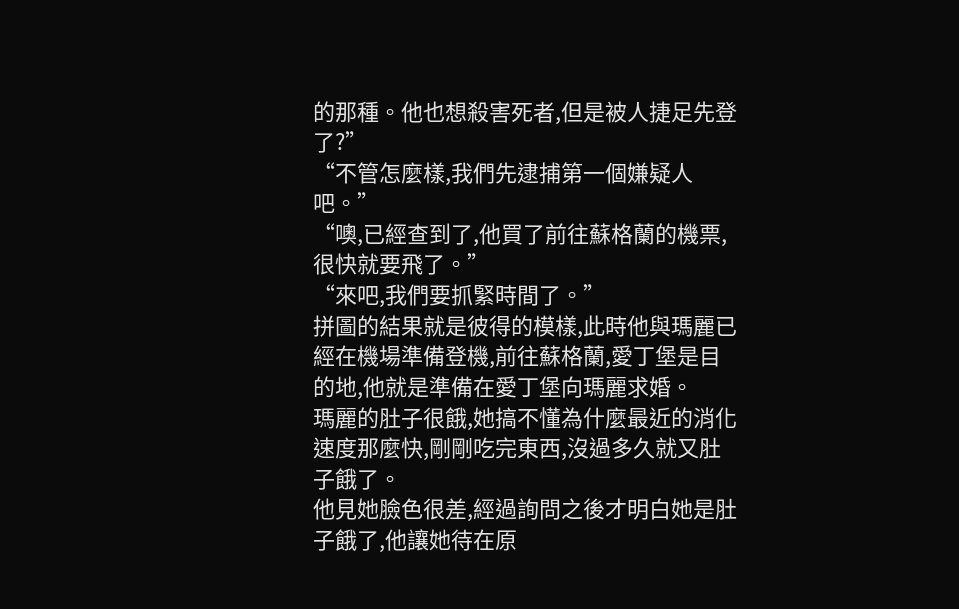的那種。他也想殺害死者,但是被人捷足先登了?”
“不管怎麼樣,我們先逮捕第一個嫌疑人吧。”
“噢,已經查到了,他買了前往蘇格蘭的機票,很快就要飛了。”
“來吧,我們要抓緊時間了。”
拼圖的結果就是彼得的模樣,此時他與瑪麗已經在機場準備登機,前往蘇格蘭,愛丁堡是目的地,他就是準備在愛丁堡向瑪麗求婚。
瑪麗的肚子很餓,她搞不懂為什麼最近的消化速度那麼快,剛剛吃完東西,沒過多久就又肚子餓了。
他見她臉色很差,經過詢問之後才明白她是肚子餓了,他讓她待在原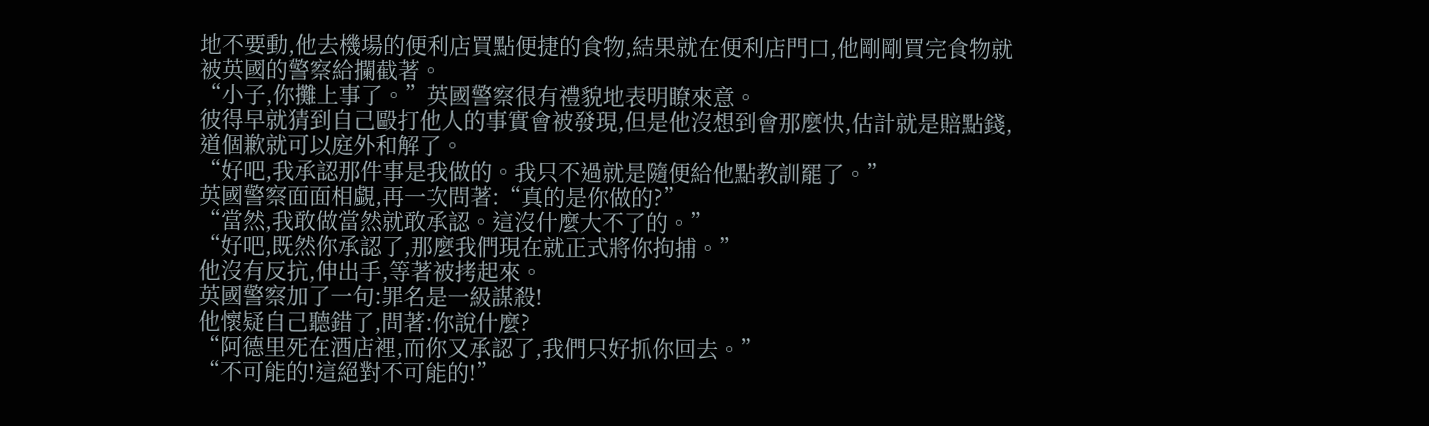地不要動,他去機場的便利店買點便捷的食物,結果就在便利店門口,他剛剛買完食物就被英國的警察給攔截著。
“小子,你攤上事了。”英國警察很有禮貌地表明瞭來意。
彼得早就猜到自己毆打他人的事實會被發現,但是他沒想到會那麼快,估計就是賠點錢,道個歉就可以庭外和解了。
“好吧,我承認那件事是我做的。我只不過就是隨便給他點教訓罷了。”
英國警察面面相覷,再一次問著:“真的是你做的?”
“當然,我敢做當然就敢承認。這沒什麼大不了的。”
“好吧,既然你承認了,那麼我們現在就正式將你拘捕。”
他沒有反抗,伸出手,等著被拷起來。
英國警察加了一句:罪名是一級謀殺!
他懷疑自己聽錯了,問著:你說什麼?
“阿德里死在酒店裡,而你又承認了,我們只好抓你回去。”
“不可能的!這絕對不可能的!”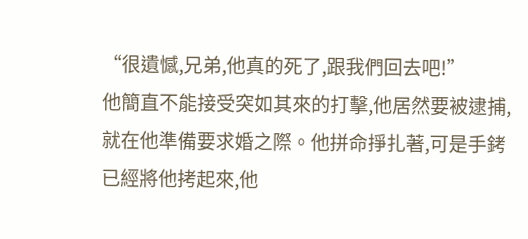“很遺憾,兄弟,他真的死了,跟我們回去吧!”
他簡直不能接受突如其來的打擊,他居然要被逮捕,就在他準備要求婚之際。他拼命掙扎著,可是手銬已經將他拷起來,他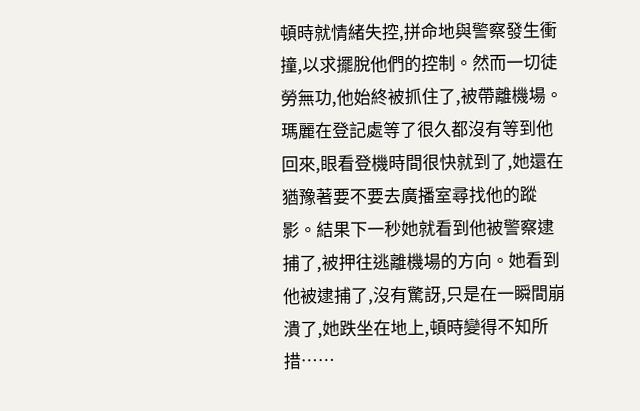頓時就情緒失控,拼命地與警察發生衝撞,以求擺脫他們的控制。然而一切徒勞無功,他始終被抓住了,被帶離機場。
瑪麗在登記處等了很久都沒有等到他回來,眼看登機時間很快就到了,她還在猶豫著要不要去廣播室尋找他的蹤影。結果下一秒她就看到他被警察逮捕了,被押往逃離機場的方向。她看到他被逮捕了,沒有驚訝,只是在一瞬間崩潰了,她跌坐在地上,頓時變得不知所措……